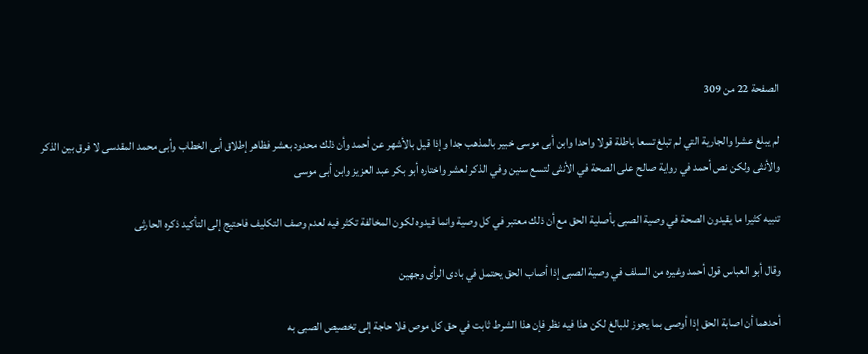الصفحة 22 من 309

لم يبلغ عشرا والجارية التي لم تبلغ تسعا باطلة قولا واحدا وابن أبى موسى خبير بالمذهب جدا وإذا قيل بالأشهر عن أحمد وأن ذلك محدود بعشر فظاهر إطلاق أبى الخطاب وأبى محمد المقدسى لا فرق بين الذكر والأنثى ولكن نص أحمد في رواية صالح على الصحة في الأنثى لتسع سنين وفي الذكر لعشر واختاره أبو بكر عبد العزيز وابن أبى موسى

تنبيه كثيرا ما يقيدون الصحة في وصية الصبى بأصلية الحق مع أن ذلك معتبر في كل وصية وانما قيدوه لكون المخالفة تكثر فيه لعدم وصف التكليف فاحتيج إلى التأكيد ذكره الحارثى

وقال أبو العباس قول أحمد وغيره من السلف في وصية الصبى إذا أصاب الحق يحتمل في بادى الرأى وجهين

أحدهما أن اصابة الحق إذا أوصى بما يجوز للبالغ لكن هذا فيه نظر فإن هذا الشرط ثابت في حق كل موص فلا حاجة إلى تخصيص الصبى به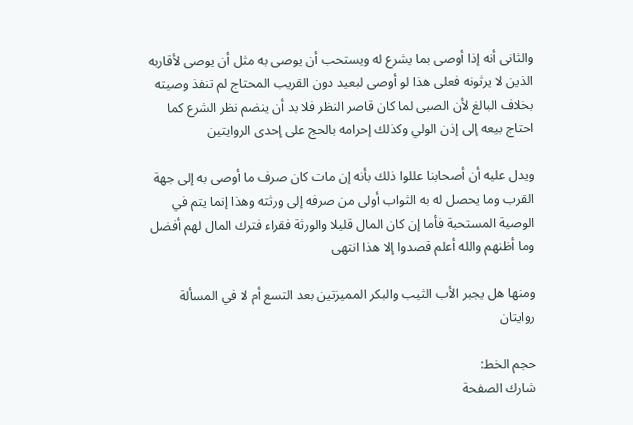والثانى أنه إذا أوصى بما يشرع له ويستحب أن يوصى به مثل أن يوصى لأقاربه الذين لا يرثونه فعلى هذا لو أوصى لبعيد دون القريب المحتاج لم تنفذ وصيته بخلاف البالغ لأن الصبى لما كان قاصر النظر فلا بد أن ينضم نظر الشرع كما احتاج بيعه إلى إذن الولي وكذلك إحرامه بالحج على إحدى الروايتين

ويدل عليه أن أصحابنا عللوا ذلك بأنه إن مات كان صرف ما أوصى به إلى جهة القرب وما يحصل له به الثواب أولى من صرفه إلى ورثته وهذا إنما يتم في الوصية المستحبة فأما إن كان المال قليلا والورثة فقراء فترك المال لهم أفضل وما أظنهم والله أعلم قصدوا إلا هذا انتهى

ومنها هل يجبر الأب الثيب والبكر المميزتين بعد التسع أم لا في المسألة روايتان

حجم الخط:
شارك الصفحة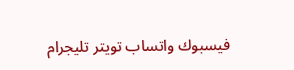فيسبوك واتساب تويتر تليجرام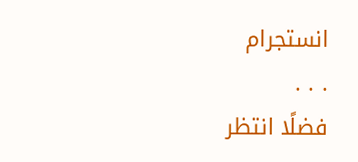انستجرام
. . .
فضلًا انتظر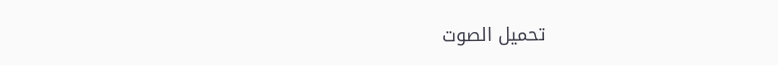تحميل الصوت